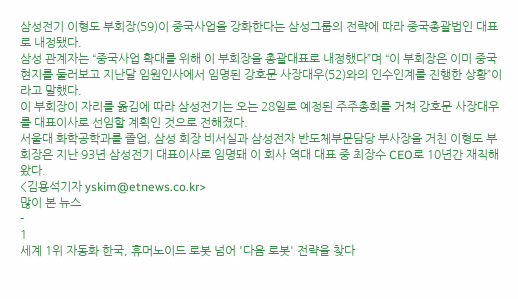삼성전기 이형도 부회장(59)이 중국사업을 강화한다는 삼성그룹의 전략에 따라 중국총괄법인 대표로 내정됐다.
삼성 관계자는 “중국사업 확대를 위해 이 부회장을 총괄대표로 내정했다”며 “이 부회장은 이미 중국 현지를 둘러보고 지난달 임원인사에서 임명된 강호문 사장대우(52)와의 인수인계를 진행한 상황”이라고 말했다.
이 부회장이 자리를 옮김에 따라 삼성전기는 오는 28일로 예정된 주주총회를 거쳐 강호문 사장대우를 대표이사로 선임할 계획인 것으로 전해졌다.
서울대 화학공학과를 졸업, 삼성 회장 비서실과 삼성전자 반도체부문담당 부사장을 거친 이형도 부회장은 지난 93년 삼성전기 대표이사로 임명돼 이 회사 역대 대표 중 최장수 CEO로 10년간 재직해왔다.
<김용석기자 yskim@etnews.co.kr>
많이 본 뉴스
-
1
세계 1위 자동화 한국, 휴머노이드 로봇 넘어 '다음 로봇' 전략을 찾다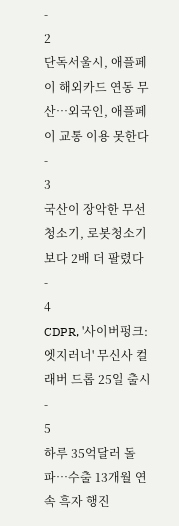-
2
단독서울시, 애플페이 해외카드 연동 무산…외국인, 애플페이 교통 이용 못한다
-
3
국산이 장악한 무선청소기, 로봇청소기보다 2배 더 팔렸다
-
4
CDPR, '사이버펑크: 엣지러너' 무신사 컬래버 드롭 25일 출시
-
5
하루 35억달러 돌파…수출 13개월 연속 흑자 행진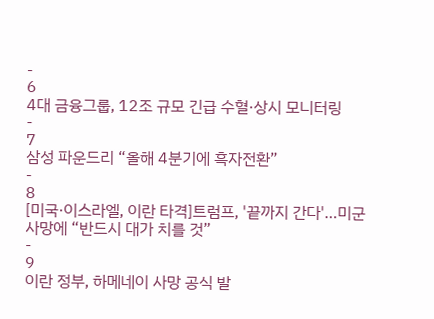-
6
4대 금융그룹, 12조 규모 긴급 수혈·상시 모니터링
-
7
삼성 파운드리 “올해 4분기에 흑자전환”
-
8
[미국·이스라엘, 이란 타격]트럼프, '끝까지 간다'…미군 사망에 “반드시 대가 치를 것”
-
9
이란 정부, 하메네이 사망 공식 발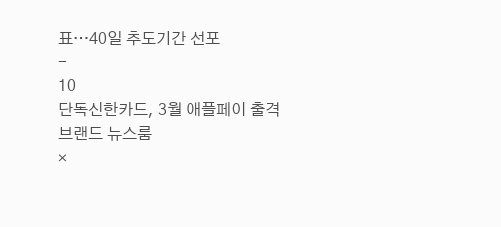표…40일 추도기간 선포
-
10
단독신한카드, 3월 애플페이 출격
브랜드 뉴스룸
×